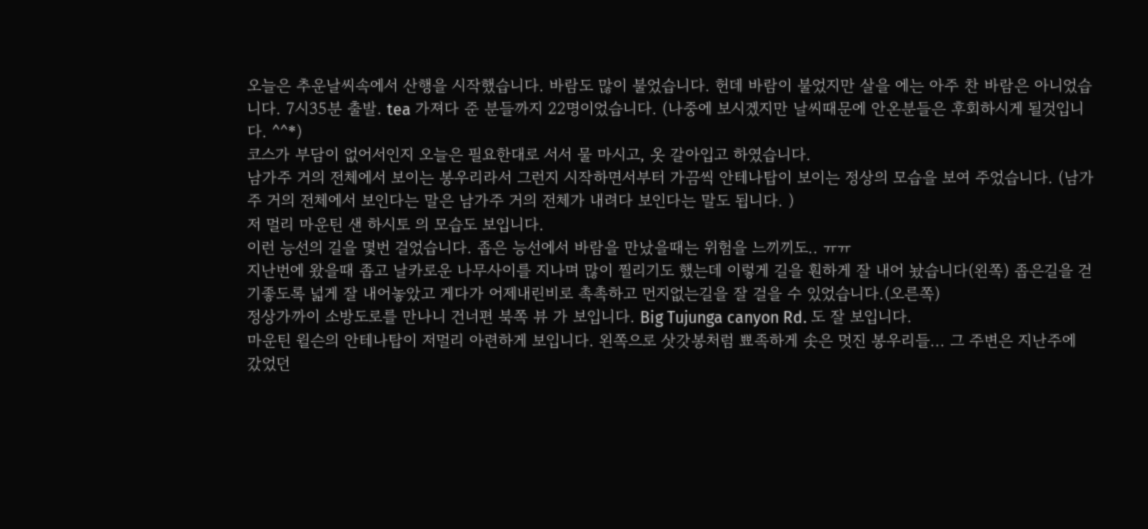오늘은 추운날씨속에서 산행을 시작했습니다. 바람도 많이 불었습니다. 헌데 바람이 불었지만 살을 에는 아주 찬 바람은 아니었습니다. 7시35분 출발. tea 가져다 준 분들까지 22명이었습니다. (나중에 보시겠지만 날씨때문에 안온분들은 후회하시게 될것입니다. ^^*)
코스가 부담이 없어서인지 오늘은 필요한대로 서서 물 마시고, 옷 갈아입고 하였습니다.
남가주 거의 전체에서 보이는 봉우리라서 그런지 시작하면서부터 가끔씩 안테나탑이 보이는 정상의 모습을 보여 주었습니다. (남가주 거의 전체에서 보인다는 말은 남가주 거의 전체가 내려다 보인다는 말도 됩니다. )
저 멀리 마운틴 샌 하시토 의 모습도 보입니다.
이런 능선의 길을 몇번 걸었습니다. 좁은 능선에서 바람을 만났을때는 위험을 느끼끼도.. ㅠㅠ
지난번에 왔을때 좁고 날카로운 나무사이를 지나며 많이 찔리기도 했는데 이렇게 길을 훤하게 잘 내어 놨습니다(왼쪽) 좁은길을 걷기좋도록 넓게 잘 내어놓았고 게다가 어제내린비로 촉촉하고 먼지없는길을 잘 걸을 수 있었습니다.(오른쪽)
정상가까이 소방도로를 만나니 건너편 북쪽 뷰 가 보입니다. Big Tujunga canyon Rd. 도 잘 보입니다.
마운틴 윌슨의 안테나탑이 저멀리 아련하게 보입니다. 왼쪽으로 삿갓봉처럼 뾰족하게 솟은 멋진 봉우리들... 그 주변은 지난주에 갔었던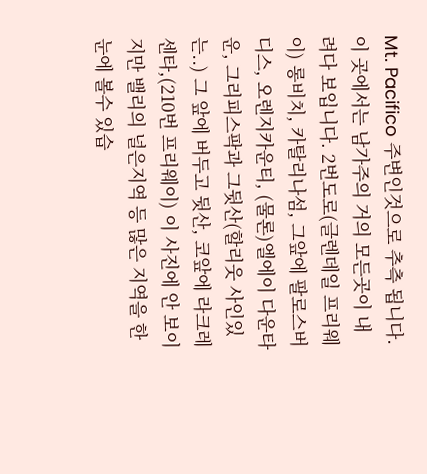Mt. Pacifico 주변인것으로 추측 됩니다.
이 곳에서는 남가주의 거의 모든곳이 내려다 보입니다. 2번도로(글렌데일 프리웨이) 롱비치, 카탈리나섬, 그앞에 팔로스버디스, 오렌지카운티, (물론)엘에이 다운타운, 그리피스팍과 그뒷산(할리웃 사인있는..) 그 앞에 버두고 뒷산, 코앞에 라크레센타,(210번 프리웨이) 이 사진에 안 보이지만 밸리의 널은지역 등 많은 지역을 한눈에 볼수 있습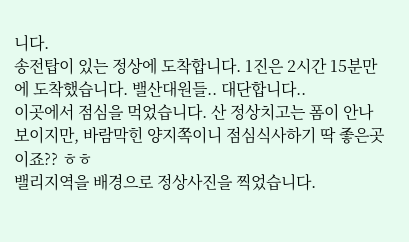니다.
송전탑이 있는 정상에 도착합니다. 1진은 2시간 15분만에 도착했습니다. 밸산대원들.. 대단합니다..
이곳에서 점심을 먹었습니다. 산 정상치고는 폼이 안나 보이지만, 바람막힌 양지쪽이니 점심식사하기 딱 좋은곳이죠?? ㅎㅎ
밸리지역을 배경으로 정상사진을 찍었습니다.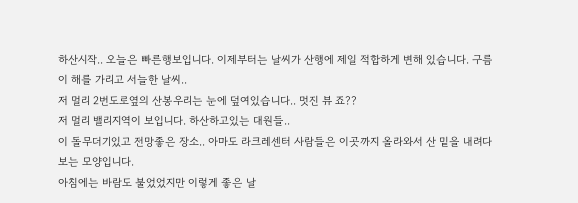하산시작.. 오늘은 빠른행보입니다. 이제부터는 날씨가 산행에 제일 적합하게 변해 있습니다. 구름이 해를 가리고 서늘한 날씨..
저 멀리 2번도로옆의 산봉우리는 눈에 덮여있습니다.. 멋진 뷰 죠??
저 멀리 밸리지역이 보입니다. 하산하고있는 대원들..
이 돌무더기있고 전망좋은 장소.. 아마도 라크레센터 사람들은 이곳까지 올라와서 산 밑을 내려다보는 모양입니다.
아침에는 바람도 불었었지만 이렇게 좋은 날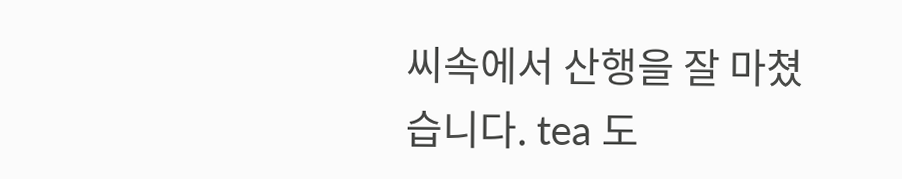씨속에서 산행을 잘 마쳤습니다. tea 도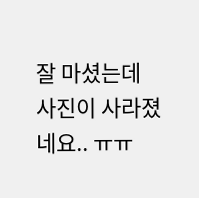잘 마셨는데 사진이 사라졌네요.. ㅠㅠ